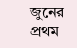জুনের প্রথম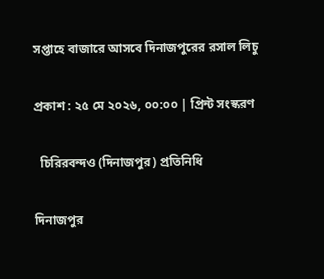সপ্তাহে বাজারে আসবে দিনাজপুরের রসাল লিচু

প্রকাশ : ২৫ মে ২০২৬, ০০:০০ | প্রিন্ট সংস্করণ

  চিরিরবন্দও (দিনাজপুর) প্রতিনিধি

দিনাজপুর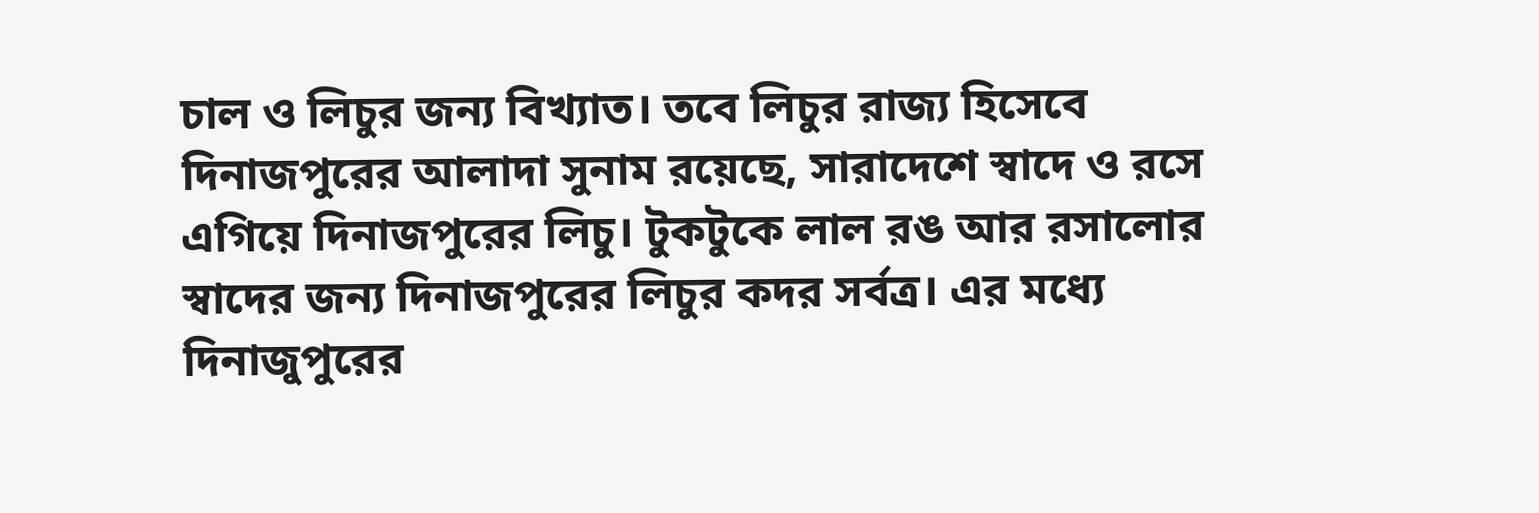চাল ও লিচুর জন্য বিখ্যাত। তবে লিচুর রাজ্য হিসেবে দিনাজপুরের আলাদা সুনাম রয়েছে, সারাদেশে স্বাদে ও রসে এগিয়ে দিনাজপুরের লিচু। টুকটুকে লাল রঙ আর রসালোর স্বাদের জন্য দিনাজপুরের লিচুর কদর সর্বত্র। এর মধ্যে দিনাজুপুরের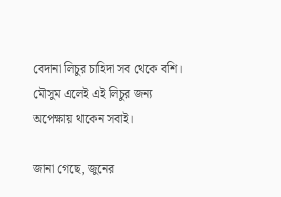বেদানা লিচুর চাহিদা সব থেকে বশি। মৌসুম এলেই এই লিচুর জন্য অপেক্ষায় থাকেন সবাই।

জানা গেছে, জুনের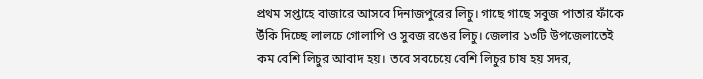প্রথম সপ্তাহে বাজারে আসবে দিনাজপুরের লিচু। গাছে গাছে সবুজ পাতার ফাঁকে উঁকি দিচ্ছে লালচে গোলাপি ও সুবজ রঙের লিচু। জেলার ১৩টি উপজেলাতেই কম বেশি লিচুর আবাদ হয়। তবে সবচেয়ে বেশি লিচুর চাষ হয় সদর,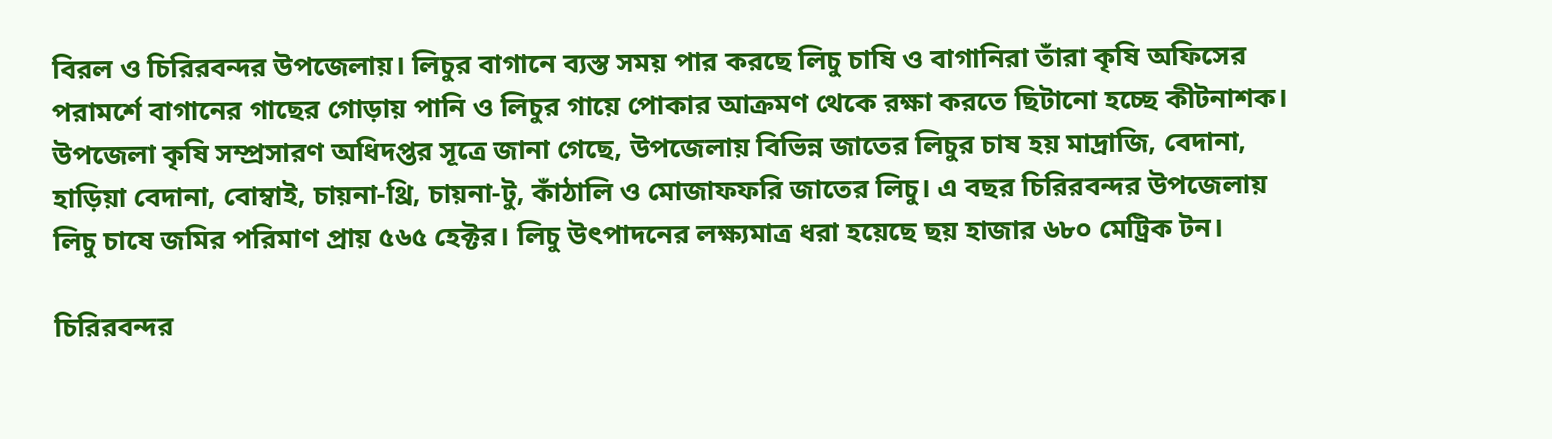বিরল ও চিরিরবন্দর উপজেলায়। লিচুর বাগানে ব্যস্ত সময় পার করছে লিচু চাষি ও বাগানিরা তাঁরা কৃষি অফিসের পরামর্শে বাগানের গাছের গোড়ায় পানি ও লিচুর গায়ে পোকার আক্রমণ থেকে রক্ষা করতে ছিটানো হচ্ছে কীটনাশক। উপজেলা কৃষি সম্প্রসারণ অধিদপ্তর সূত্রে জানা গেছে, উপজেলায় বিভিন্ন জাতের লিচুর চাষ হয় মাদ্রাজি, বেদানা, হাড়িয়া বেদানা, বোম্বাই, চায়না-থ্রি, চায়না-টু, কাঁঠালি ও মোজাফফরি জাতের লিচু। এ বছর চিরিরবন্দর উপজেলায় লিচু চাষে জমির পরিমাণ প্রায় ৫৬৫ হেক্টর। লিচু উৎপাদনের লক্ষ্যমাত্র ধরা হয়েছে ছয় হাজার ৬৮০ মেট্রিক টন।

চিরিরবন্দর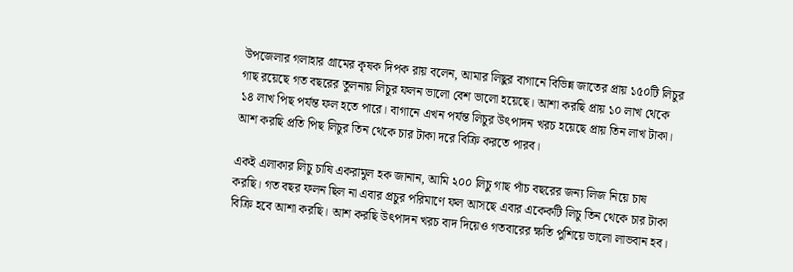উপজেলার গলাহার গ্রামের কৃষক দিপক রায় বলেন, আমার লিছুর বাগানে বিভিন্ন জাতের প্রায় ১৫০টি লিচুর গাছ রয়েছে গত বছরের তুলনায় লিচুর ফলন ভালো বেশ ভালো হয়েছে। আশা করছি প্রায় ১০ লাখ থেকে ১৪ লাখ পিছ পর্যন্ত ফল হতে পারে। বাগানে এখন পর্যন্ত লিচুর উৎপাদন খরচ হয়েছে প্রায় তিন লাখ টাকা। আশ করছি প্রতি পিছ লিচুর তিন থেকে চার টাকা দরে বিক্রি করতে পারব।

একই এলাকার লিচু চাষি একরামুল হক জানান, আমি ২০০ লিচু গাছ পাঁচ বছরের জন্য লিজ নিয়ে চাষ করছি। গত বছর ফলন ছিল না এবার প্রচুর পরিমাণে ফল আসছে এবার একেকটি লিচু তিন থেকে চার টাকা বিক্রি হবে আশা করছি। আশ করছি উৎপাদন খরচ বাদ দিয়েও গতবারের ক্ষতি পুশিয়ে ভালো লাভবান হব।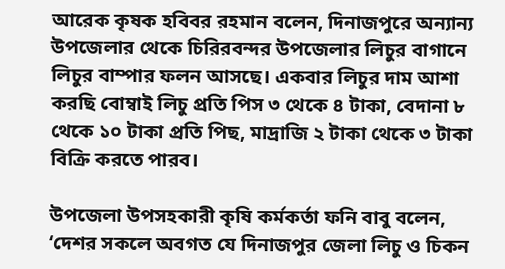আরেক কৃষক হবিবর রহমান বলেন, দিনাজপুরে অন্যান্য উপজেলার থেকে চিরিরবন্দর উপজেলার লিচুর বাগানে লিচুর বাম্পার ফলন আসছে। একবার লিচুর দাম আশা করছি বোম্বাই লিচু প্রতি পিস ৩ থেকে ৪ টাকা, বেদানা ৮ থেকে ১০ টাকা প্রতি পিছ, মাদ্রাজি ২ টাকা থেকে ৩ টাকা বিক্রি করতে পারব।

উপজেলা উপসহকারী কৃষি কর্মকর্তা ফনি বাবু বলেন, ‘দেশর সকলে অবগত যে দিনাজপুর জেলা লিচু ও চিকন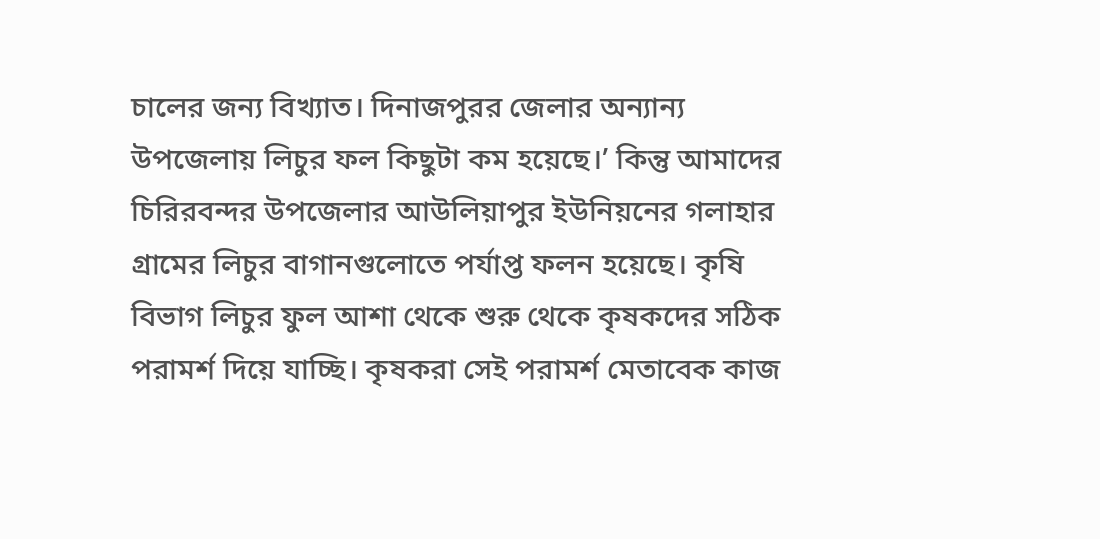চালের জন্য বিখ্যাত। দিনাজপুরর জেলার অন্যান্য উপজেলায় লিচুর ফল কিছুটা কম হয়েছে।’ কিন্তু আমাদের চিরিরবন্দর উপজেলার আউলিয়াপুর ইউনিয়নের গলাহার গ্রামের লিচুর বাগানগুলোতে পর্যাপ্ত ফলন হয়েছে। কৃষি বিভাগ লিচুর ফুল আশা থেকে শুরু থেকে কৃষকদের সঠিক পরামর্শ দিয়ে যাচ্ছি। কৃষকরা সেই পরামর্শ মেতাবেক কাজ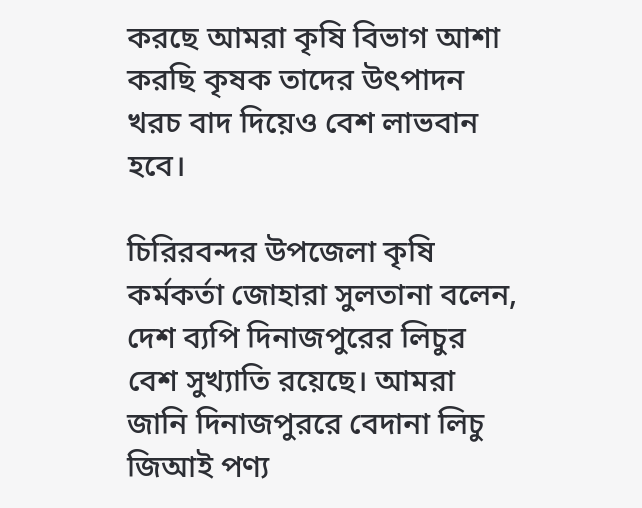করছে আমরা কৃষি বিভাগ আশা করছি কৃষক তাদের উৎপাদন খরচ বাদ দিয়েও বেশ লাভবান হবে।

চিরিরবন্দর উপজেলা কৃষি কর্মকর্তা জোহারা সুলতানা বলেন, দেশ ব্যপি দিনাজপুরের লিচুর বেশ সুখ্যাতি রয়েছে। আমরা জানি দিনাজপুররে বেদানা লিচু জিআই পণ্য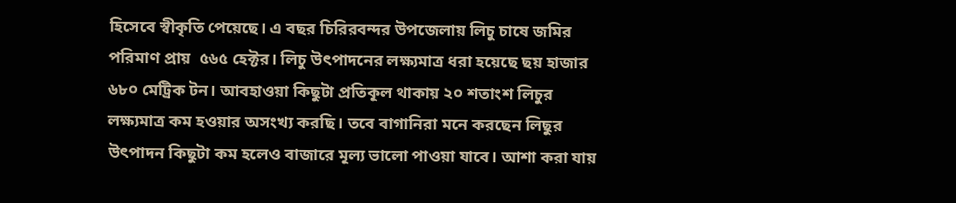হিসেবে স্বীকৃতি পেয়েছে। এ বছর চিরিরবন্দর উপজেলায় লিচু চাষে জমির পরিমাণ প্রায়  ৫৬৫ হেক্টর। লিচু উৎপাদনের লক্ষ্যমাত্র ধরা হয়েছে ছয় হাজার ৬৮০ মেট্রিক টন। আবহাওয়া কিছুটা প্রতিকূল থাকায় ২০ শতাংশ লিচুর লক্ষ্যমাত্র কম হওয়ার অসংখ্য করছি। তবে বাগানিরা মনে করছেন লিছুর উৎপাদন কিছুটা কম হলেও বাজারে মূল্য ভালো পাওয়া যাবে। আশা করা যায়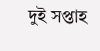দুই সপ্তাহ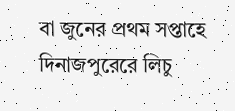বা জুনের প্রথম সপ্তাহে দিনাজপুরেরে লিচু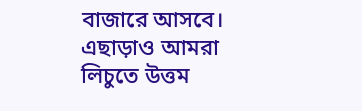বাজারে আসবে। এছাড়াও আমরা লিচুতে উত্তম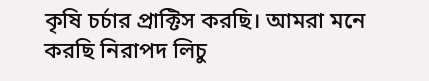কৃষি চর্চার প্রাক্টিস করছি। আমরা মনে করছি নিরাপদ লিচু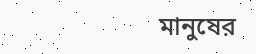মানুষের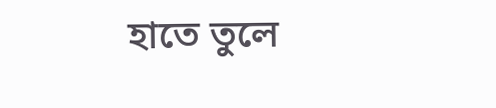হাতে তুলে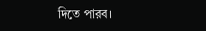দিতে পারব।